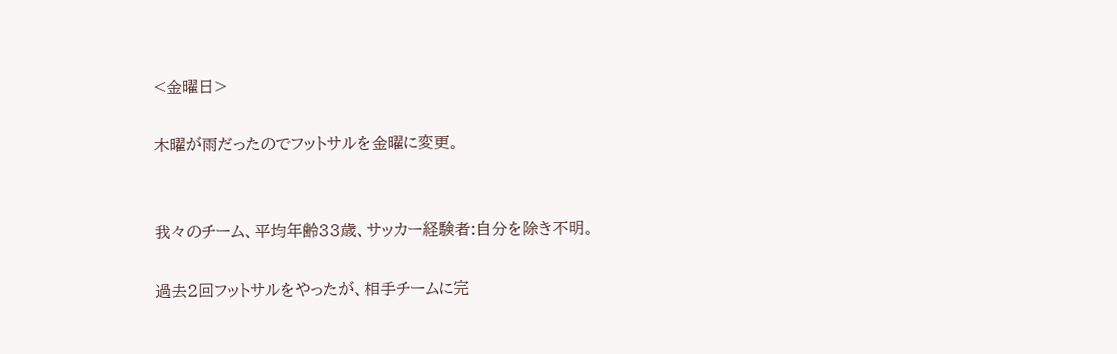<金曜日>

木曜が雨だったのでフットサルを金曜に変更。


我々のチーム、平均年齢33歳、サッカー経験者:自分を除き不明。

過去2回フットサルをやったが、相手チームに完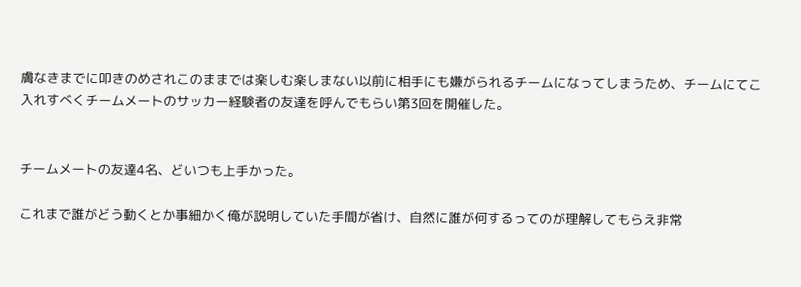膚なきまでに叩きのめされこのままでは楽しむ楽しまない以前に相手にも嫌がられるチームになってしまうため、チームにてこ入れすべくチームメートのサッカー経験者の友達を呼んでもらい第3回を開催した。


チームメートの友達4名、どいつも上手かった。

これまで誰がどう動くとか事細かく俺が説明していた手間が省け、自然に誰が何するってのが理解してもらえ非常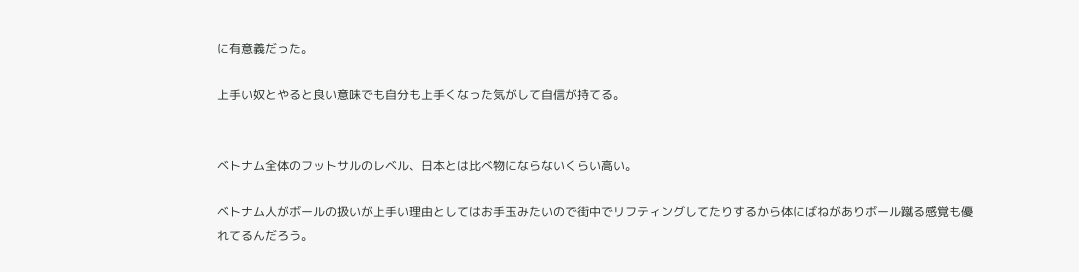に有意義だった。

上手い奴とやると良い意味でも自分も上手くなった気がして自信が持てる。


ベトナム全体のフットサルのレベル、日本とは比べ物にならないくらい高い。

ベトナム人がボールの扱いが上手い理由としてはお手玉みたいので街中でリフティングしてたりするから体にばねがありボール蹴る感覚も優れてるんだろう。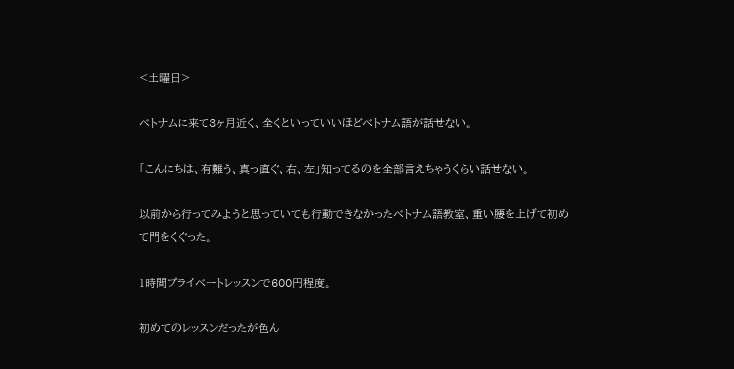<土曜日>

ベトナムに来て3ヶ月近く、全くといっていいほどベトナム語が話せない。

「こんにちは、有難う、真っ直ぐ、右、左」知ってるのを全部言えちゃうくらい話せない。

以前から行ってみようと思っていても行動できなかったベトナム語教室、重い腰を上げて初めて門をくぐった。

1時間プライベートレッスンで600円程度。

初めてのレッスンだったが色ん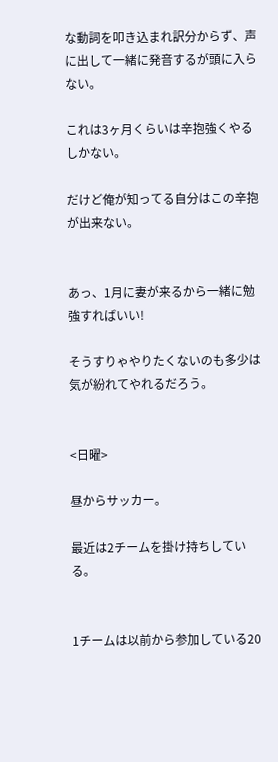な動詞を叩き込まれ訳分からず、声に出して一緒に発音するが頭に入らない。

これは3ヶ月くらいは辛抱強くやるしかない。

だけど俺が知ってる自分はこの辛抱が出来ない。


あっ、1月に妻が来るから一緒に勉強すればいい!

そうすりゃやりたくないのも多少は気が紛れてやれるだろう。


<日曜>

昼からサッカー。

最近は2チームを掛け持ちしている。


1チームは以前から参加している20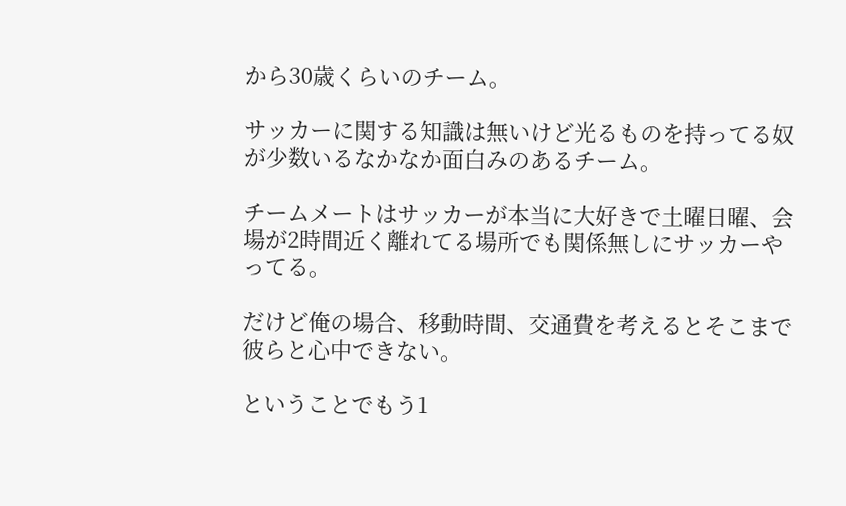から30歳くらいのチーム。

サッカーに関する知識は無いけど光るものを持ってる奴が少数いるなかなか面白みのあるチーム。

チームメートはサッカーが本当に大好きで土曜日曜、会場が2時間近く離れてる場所でも関係無しにサッカーやってる。

だけど俺の場合、移動時間、交通費を考えるとそこまで彼らと心中できない。

ということでもう1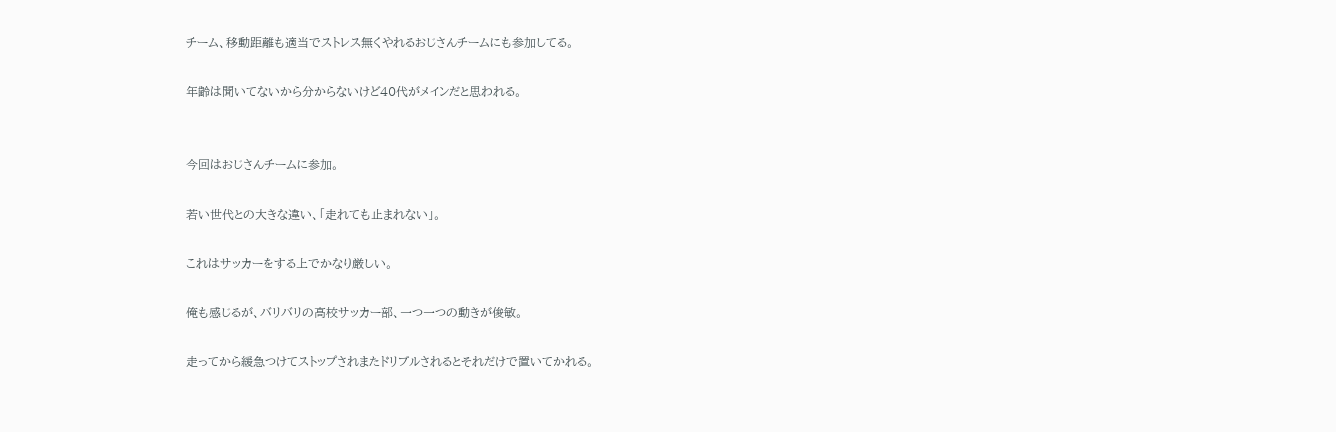チーム、移動距離も適当でストレス無くやれるおじさんチームにも参加してる。

年齢は聞いてないから分からないけど40代がメインだと思われる。


今回はおじさんチームに参加。

若い世代との大きな違い、「走れても止まれない」。

これはサッカーをする上でかなり厳しい。

俺も感じるが、バリバリの高校サッカー部、一つ一つの動きが俊敏。

走ってから緩急つけてストップされまたドリブルされるとそれだけで置いてかれる。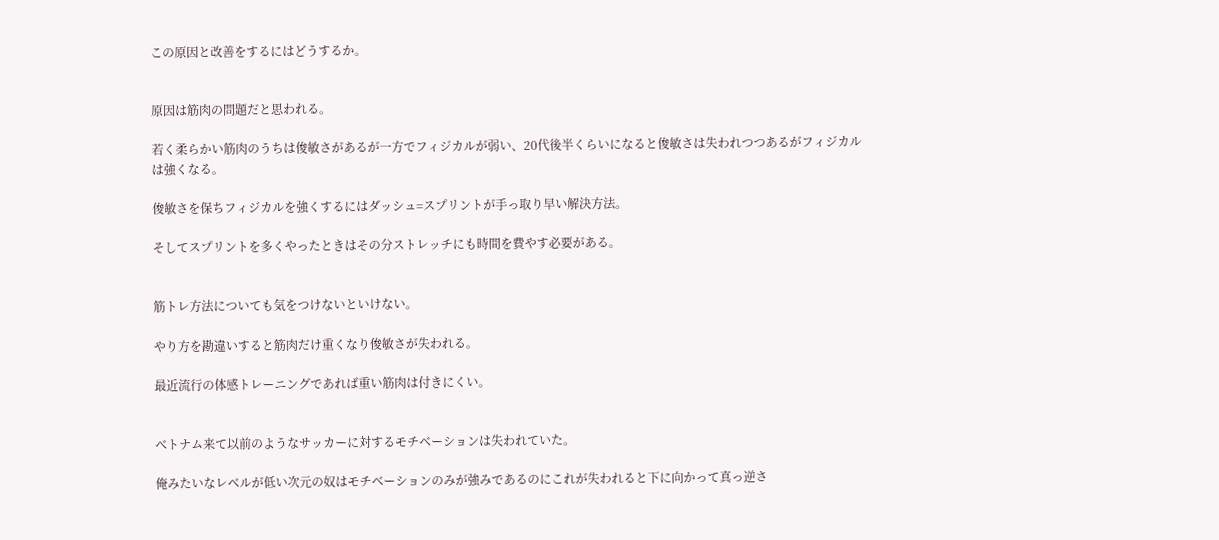この原因と改善をするにはどうするか。


原因は筋肉の問題だと思われる。

若く柔らかい筋肉のうちは俊敏さがあるが一方でフィジカルが弱い、20代後半くらいになると俊敏さは失われつつあるがフィジカルは強くなる。

俊敏さを保ちフィジカルを強くするにはダッシュ=スプリントが手っ取り早い解決方法。

そしてスプリントを多くやったときはその分ストレッチにも時間を費やす必要がある。


筋トレ方法についても気をつけないといけない。

やり方を勘違いすると筋肉だけ重くなり俊敏さが失われる。

最近流行の体感トレーニングであれば重い筋肉は付きにくい。


ベトナム来て以前のようなサッカーに対するモチベーションは失われていた。

俺みたいなレベルが低い次元の奴はモチベーションのみが強みであるのにこれが失われると下に向かって真っ逆さ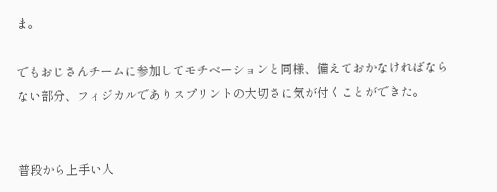ま。

でもおじさんチームに参加してモチベーションと同様、備えておかなければならない部分、フィジカルでありスプリントの大切さに気が付くことができた。


普段から上手い人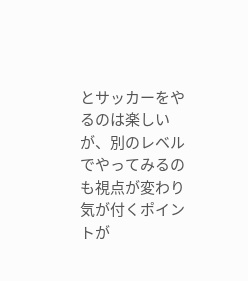とサッカーをやるのは楽しいが、別のレベルでやってみるのも視点が変わり気が付くポイントが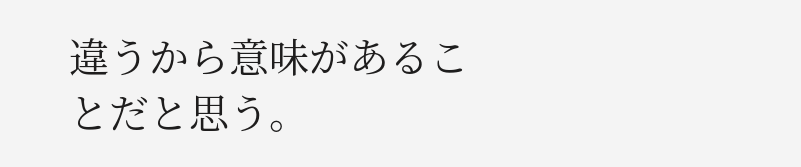違うから意味があることだと思う。